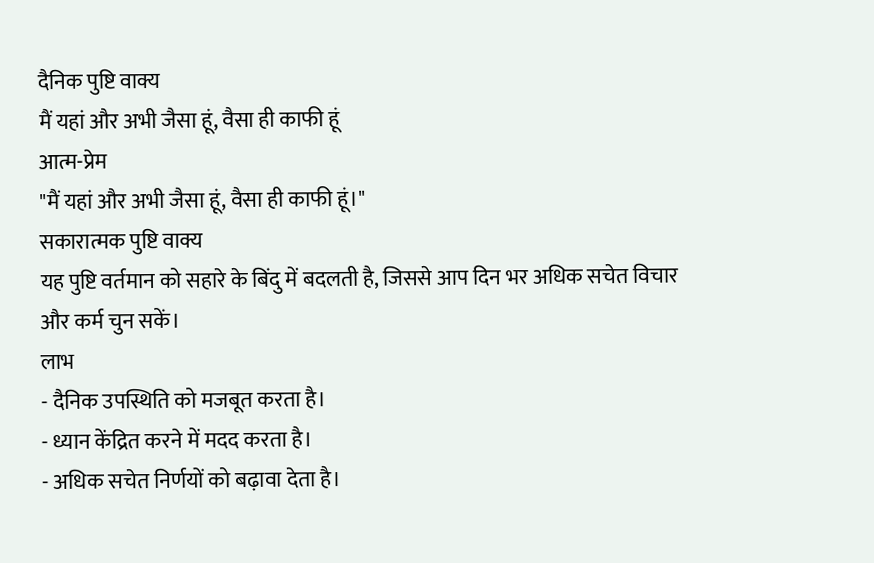दैनिक पुष्टि वाक्य
मैं यहां और अभी जैसा हूं, वैसा ही काफी हूं
आत्म-प्रेम
"मैं यहां और अभी जैसा हूं, वैसा ही काफी हूं।"
सकारात्मक पुष्टि वाक्य
यह पुष्टि वर्तमान को सहारे के बिंदु में बदलती है, जिससे आप दिन भर अधिक सचेत विचार और कर्म चुन सकें।
लाभ
- दैनिक उपस्थिति को मजबूत करता है।
- ध्यान केंद्रित करने में मदद करता है।
- अधिक सचेत निर्णयों को बढ़ावा देता है।